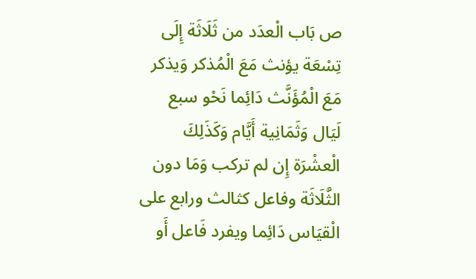ص بَاب الْعدَد من ثَلَاثَة إِلَى تِسْعَة يؤنث مَعَ الْمُذكر وَيذكر مَعَ الْمُؤَنَّث دَائِما نَحْو سبع لَيَال وَثَمَانِية أَيَّام وَكَذَلِكَ الْعشْرَة إِن لم تركب وَمَا دون الثَّلَاثَة وفاعل كثالث ورابع على الْقيَاس دَائِما ويفرد فَاعل أَو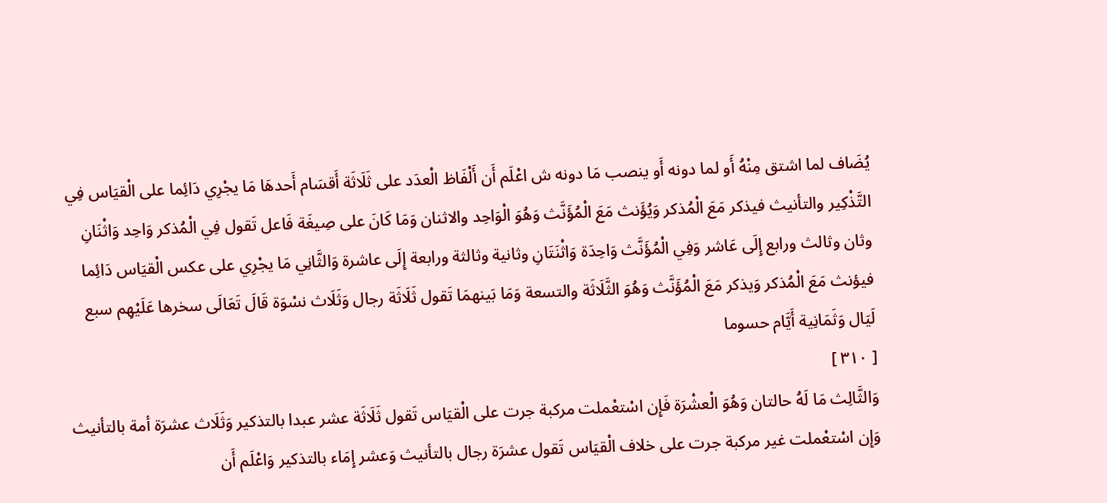يُضَاف لما اشتق مِنْهُ أَو لما دونه أَو ينصب مَا دونه ش اعْلَم أَن أَلْفَاظ الْعدَد على ثَلَاثَة أَقسَام أَحدهَا مَا يجْرِي دَائِما على الْقيَاس فِي التَّذْكِير والتأنيث فيذكر مَعَ الْمُذكر وَيُؤَنث مَعَ الْمُؤَنَّث وَهُوَ الْوَاحِد والاثنان وَمَا كَانَ على صِيغَة فَاعل تَقول فِي الْمُذكر وَاحِد وَاثْنَانِ وثان وثالث ورابع إِلَى عَاشر وَفِي الْمُؤَنَّث وَاحِدَة وَاثْنَتَانِ وثانية وثالثة ورابعة إِلَى عاشرة وَالثَّانِي مَا يجْرِي على عكس الْقيَاس دَائِما فيؤنث مَعَ الْمُذكر وَيذكر مَعَ الْمُؤَنَّث وَهُوَ الثَّلَاثَة والتسعة وَمَا بَينهمَا تَقول ثَلَاثَة رجال وَثَلَاث نسْوَة قَالَ تَعَالَى سخرها عَلَيْهِم سبع لَيَال وَثَمَانِية أَيَّام حسوما
[ ٣١٠ ]
وَالثَّالِث مَا لَهُ حالتان وَهُوَ الْعشْرَة فَإِن اسْتعْملت مركبة جرت على الْقيَاس تَقول ثَلَاثَة عشر عبدا بالتذكير وَثَلَاث عشرَة أمة بالتأنيث وَإِن اسْتعْملت غير مركبة جرت على خلاف الْقيَاس تَقول عشرَة رجال بالتأنيث وَعشر إِمَاء بالتذكير وَاعْلَم أَن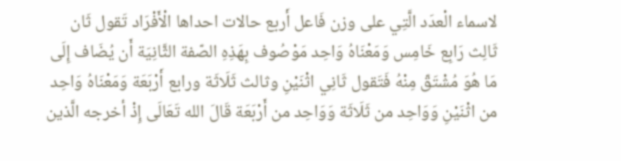لاسماء الْعدَد الَّتِي على وزن فَاعل أَربع حالات احداها الْأَفْرَاد تَقول ثَان ثَالِث رَابِع خَامِس وَمَعْنَاهُ وَاحِد مَوْصُوف بِهَذِهِ الصّفة الثَّانِيَة أَن يُضَاف إِلَى مَا هُوَ مُشْتَقّ مِنْهُ فَتَقول ثَانِي اثْنَيْنِ وثالث ثَلَاثَة ورابع أَرْبَعَة وَمَعْنَاهُ وَاحِد من اثْنَيْنِ وَوَاحِد من ثَلَاثَة وَوَاحِد من أَرْبَعَة قَالَ الله تَعَالَى إِذْ أخرجه الَّذين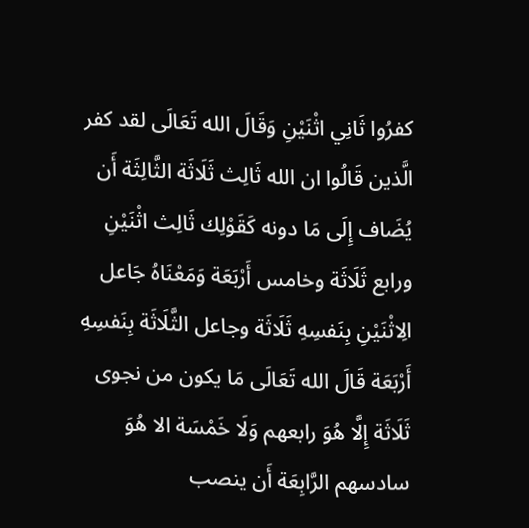كفرُوا ثَانِي اثْنَيْنِ وَقَالَ الله تَعَالَى لقد كفر الَّذين قَالُوا ان الله ثَالِث ثَلَاثَة الثَّالِثَة أَن يُضَاف إِلَى مَا دونه كَقَوْلِك ثَالِث اثْنَيْنِ ورابع ثَلَاثَة وخامس أَرْبَعَة وَمَعْنَاهُ جَاعل الِاثْنَيْنِ بِنَفسِهِ ثَلَاثَة وجاعل الثَّلَاثَة بِنَفسِهِ أَرْبَعَة قَالَ الله تَعَالَى مَا يكون من نجوى ثَلَاثَة إِلَّا هُوَ رابعهم وَلَا خَمْسَة الا هُوَ سادسهم الرَّابِعَة أَن ينصب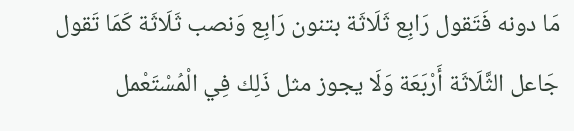مَا دونه فَتَقول رَابِع ثَلَاثَة بتنون رَابِع وَنصب ثَلَاثَة كَمَا تَقول جَاعل الثَّلَاثَة أَرْبَعَة وَلَا يجوز مثل ذَلِك فِي الْمُسْتَعْمل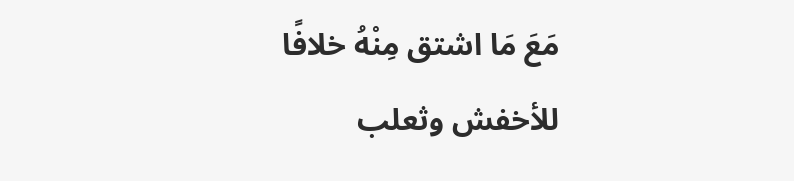مَعَ مَا اشتق مِنْهُ خلافًا للأخفش وثعلب